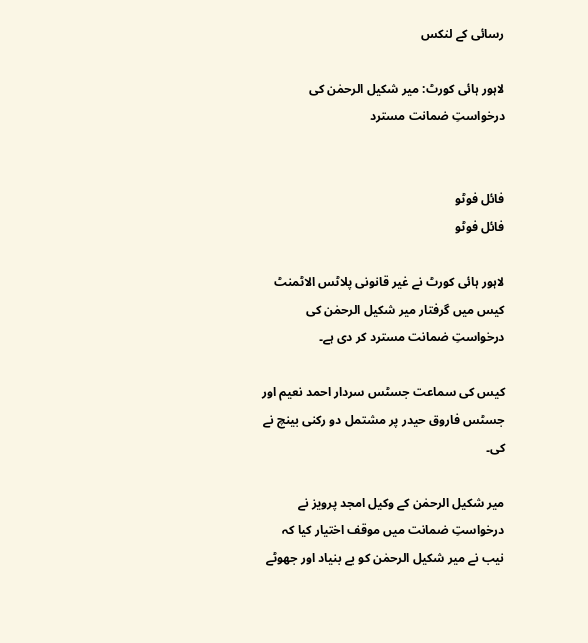رسائی کے لنکس

لاہور ہائی کورٹ: میر شکیل الرحمٰن کی درخواستِ ضمانت مسترد


فائل فوٹو
فائل فوٹو

لاہور ہائی کورٹ نے غیر قانونی پلاٹس الاٹمنٹ کیس میں گرفتار میر شکیل الرحمٰن کی درخواستِ ضمانت مسترد کر دی ہے۔

کیس کی سماعت جسٹس سردار احمد نعیم اور جسٹس فاروق حیدر پر مشتمل دو رکنی بینچ نے کی۔

میر شکیل الرحمٰن کے وکیل امجد پرویز نے درخواستِ ضمانت میں موقف اختیار کیا کہ نیب نے میر شکیل الرحمٰن کو بے بنیاد اور جهوٹے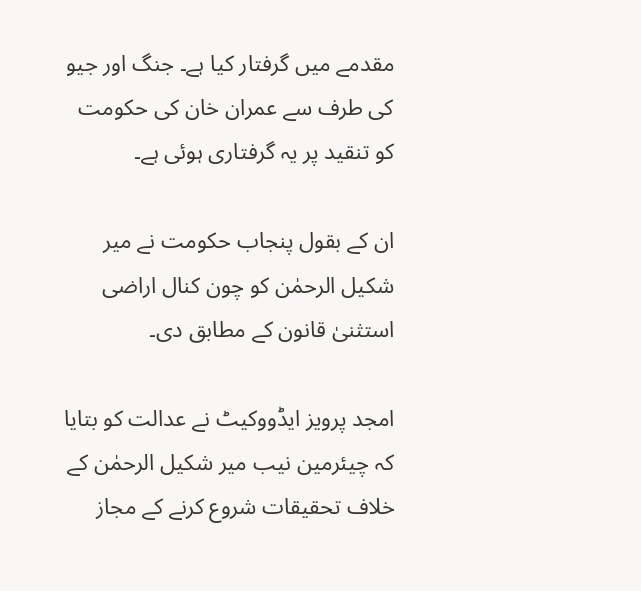مقدمے میں گرفتار کیا ہے۔ جنگ اور جیو کی طرف سے عمران خان کی حکومت کو تنقید پر یہ گرفتاری ہوئی ہے۔

ان کے بقول پنجاب حکومت نے میر شکیل الرحمٰن کو چون کنال اراضی استثنیٰ قانون کے مطابق دی۔

امجد پرویز ایڈووکیٹ نے عدالت کو بتایا کہ چیئرمین نیب میر شکیل الرحمٰن کے خلاف تحقیقات شروع کرنے کے مجاز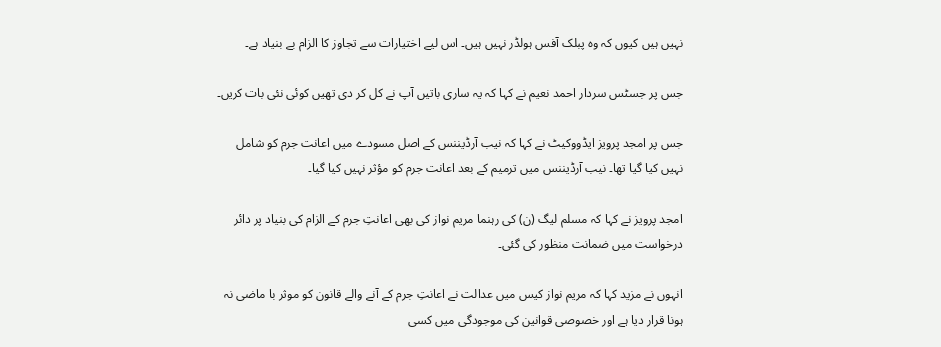نہیں ہیں کیوں کہ وہ پبلک آفس ہولڈر نہیں ہیں۔ اس لیے اختیارات سے تجاوز کا الزام بے بنیاد ہے۔

جس پر جسٹس سردار احمد نعیم نے کہا کہ یہ ساری باتیں آپ نے کل کر دی تھیں کوئی نئی بات کریں۔

جس پر امجد پرویز ایڈووکیٹ نے کہا کہ نیب آرڈیننس کے اصل مسودے میں اعانت جرم کو شامل نہیں کیا گیا تھا۔ نیب آرڈیننس میں ترمیم کے بعد اعانت جرم کو مؤثر نہیں کیا گیا۔

امجد پرویز نے کہا کہ مسلم لیگ (ن) کی رہنما مریم نواز کی بھی اعانتِ جرم کے الزام کی بنیاد پر دائر درخواست میں ضمانت منظور کی گئی۔

انہوں نے مزید کہا کہ مریم نواز کیس میں عدالت نے اعانتِ جرم کے آنے والے قانون کو موثر با ماضی نہ ہونا قرار دیا ہے اور خصوصی قوانین کی موجودگی میں کسی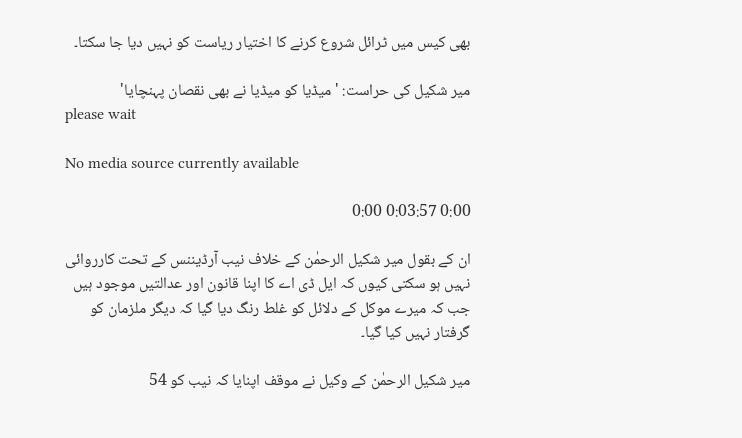بھی کیس میں ٹرائل شروع کرنے کا اختیار ریاست کو نہیں دیا جا سکتا۔

میر شکیل کی حراست: 'میڈیا کو میڈیا نے بھی نقصان پہنچایا'
please wait

No media source currently available

0:00 0:03:57 0:00

ان کے بقول میر شکیل الرحمٰن کے خلاف نیب آرڈیننس کے تحت کارروائی نہیں ہو سکتی کیوں کہ ایل ڈی اے کا اپنا قانون اور عدالتیں موجود ہیں جب کہ میرے موکل کے دلائل کو غلط رنگ دیا گیا کہ دیگر ملزمان کو گرفتار نہیں کیا گیا۔

میر شکیل الرحمٰن کے وکیل نے موقف اپنایا کہ نیب کو 54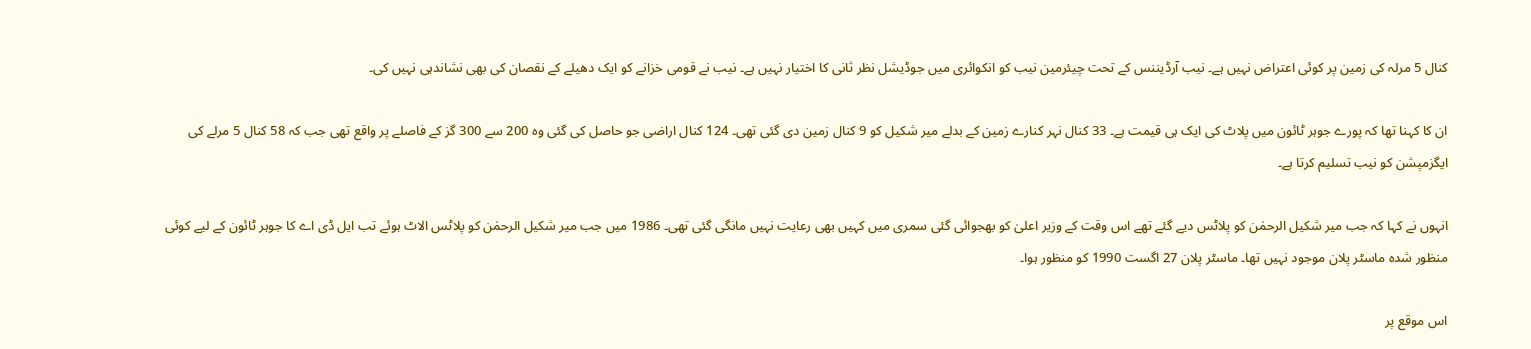کنال 5 مرلہ کی زمین پر کوئی اعتراض نہیں ہے۔ نیب آرڈیننس کے تحت چیئرمین نیب کو انکوائری میں جوڈیشل نظر ثانی کا اختیار نہیں ہے۔ نیب نے قومی خزانے کو ایک دھیلے کے نقصان کی بھی نشاندہی نہیں کی۔

ان کا کہنا تھا کہ پورے جوہر ٹائون میں پلاٹ کی ایک ہی قیمت ہے۔ 33 کنال نہر کنارے زمین کے بدلے میر شکیل کو 9 کنال زمین دی گئی تھی۔ 124 کنال اراضی جو حاصل کی گئی وہ 200 سے 300 گز کے فاصلے پر واقع تھی جب کہ 58 کنال 5 مرلے کی ایگزمپشن کو نیب تسلیم کرتا ہے۔

انہوں نے کہا کہ جب میر شکیل الرحمٰن کو پلاٹس دیے گئے تھے اس وقت کے وزیر اعلیٰ کو بھجوائی گئی سمری میں کہیں بھی رعایت نہیں مانگی گئی تھی۔ 1986 میں جب میر شکیل الرحمٰن کو پلاٹس الاٹ ہوئے تب ایل ڈی اے کا جوہر ٹائون کے لیے کوئی منظور شدہ ماسٹر پلان موجود نہیں تھا۔ ماسٹر پلان 27 اگست 1990 کو منظور ہوا۔

اس موقع پر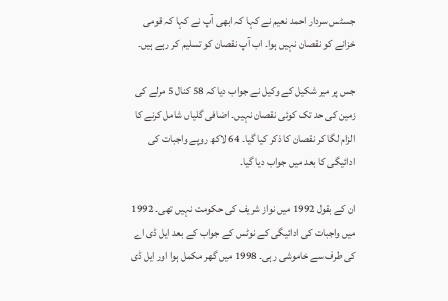جسٹس سردار احمد نعیم نے کہا کہ ابھی آپ نے کہا کہ قومی خزانے کو نقصان نہیں ہوا۔ اب آپ نقصان کو تسلیم کر رہے ہیں۔

جس پر میر شکیل کے وکیل نے جواب دیا کہ 58 کنال 5 مرلے کی زمین کی حد تک کوئی نقصان نہیں۔ اضافی گلیاں شامل کرنے کا الزام لگا کر نقصان کا ذکر کیا گیا۔ 64 لاکھ روپے واجبات کی ادائیگی کا بعد میں جواب دیا گیا۔

ان کے بقول 1992 میں نواز شریف کی حکومت نہیں تھی۔ 1992 میں واجبات کی ادائیگی کے نوٹس کے جواب کے بعد ایل ڈی اے کی طرف سے خاموشی رہی۔ 1998 میں گھر مکمل ہوا اور ایل ڈی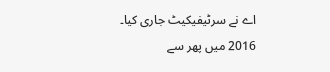اے نے سرٹیفیکیٹ جاری کیا۔ 2016 میں پھر سے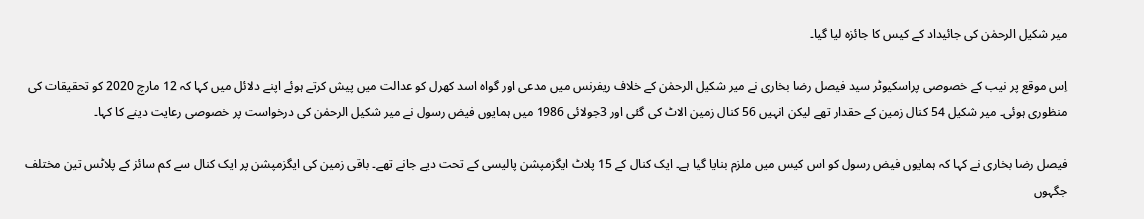میر شکیل الرحمٰن کی جائیداد کے کیس کا جائزہ لیا گیا۔

اِس موقع پر نیب کے خصوصی پراسکیوٹر سید فیصل رضا بخاری نے میر شکیل الرحمٰن کے خلاف ریفرنس میں مدعی اور گواہ اسد کھرل کو عدالت میں پیش کرتے ہوئے اپنے دلائل میں کہا کہ 12 مارچ 2020 کو تحقیقات کی منظوری ہوئی۔ میر شکیل 54 کنال زمین کے حقدار تھے لیکن انہیں 56 کنال زمین الاٹ کی گئی اور 3جولائی 1986 میں ہمایوں فیض رسول نے میر شکیل الرحمٰن کی درخواست پر خصوصی رعایت دینے کا کہا۔

فیصل رضا بخاری نے کہا کہ ہمایوں فیض رسول کو اس کیس میں ملزم بنایا گیا ہے۔ ایک کنال کے 15 پلاٹ ایگزمپشن پالیسی کے تحت دیے جانے تھے۔ باقی زمین کی ایگزمپشن پر ایک کنال سے کم سائز کے پلاٹس تین مختلف جگہوں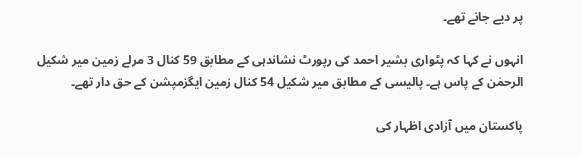پر دیے جانے تھے۔

انہوں نے کہا کہ پٹواری بشیر احمد کی رپورٹ نشاندہی کے مطابق 59 کنال 3 مرلے زمین میر شکیل الرحمٰن کے پاس ہے۔ پالیسی کے مطابق میر شکیل 54 کنال زمین ایگزمپشن کے حق دار تھے۔

پاکستان میں آزادی اظہار کی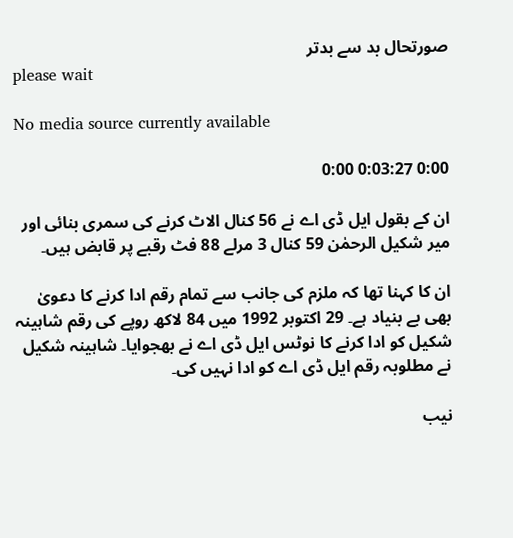صورتحال بد سے بدتر
please wait

No media source currently available

0:00 0:03:27 0:00

ان کے بقول ایل ڈی اے نے 56 کنال الاٹ کرنے کی سمری بنائی اور میر شکیل الرحمٰن 59 کنال 3 مرلے 88 فٹ رقبے پر قابض ہیں۔

ان کا کہنا تھا کہ ملزم کی جانب سے تمام رقم ادا کرنے کا دعویٰ بھی بے بنیاد ہے۔ 29 اکتوبر 1992 میں 84 لاکھ روپے کی رقم شاہینہ شکیل کو ادا کرنے کا نوٹس ایل ڈی اے نے بھجوایا۔ شاہینہ شکیل نے مطلوبہ رقم ایل ڈی اے کو ادا نہیں کی۔

نیب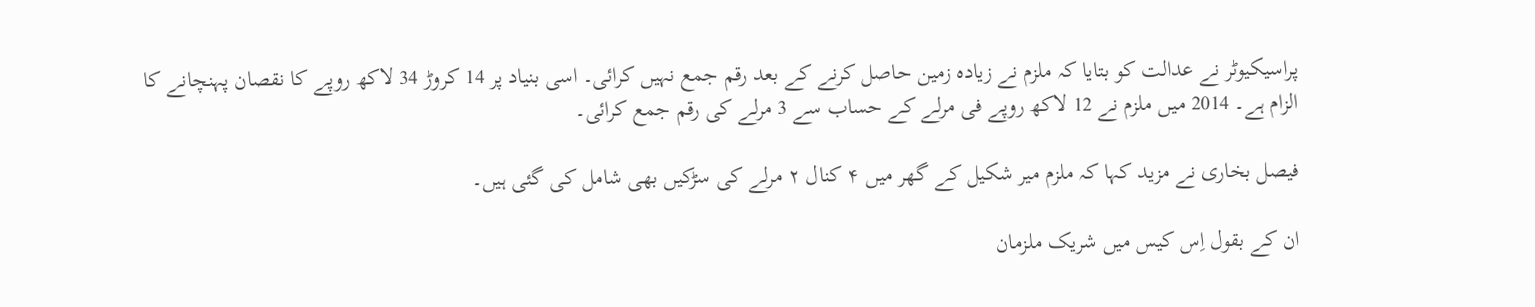پراسیکیوٹر نے عدالت کو بتایا کہ ملزم نے زیادہ زمین حاصل کرنے کے بعد رقم جمع نہیں کرائی۔ اسی بنیاد پر 14 کروڑ 34 لاکھ روپے کا نقصان پہنچانے کا الزام ہے۔ 2014 میں ملزم نے 12 لاکھ روپے فی مرلے کے حساب سے 3 مرلے کی رقم جمع کرائی۔

فیصل بخاری نے مزید کہا کہ ملزم میر شکیل کے گھر میں ۴ کنال ۲ مرلے کی سڑکیں بھی شامل کی گئی ہیں۔

ان کے بقول اِس کیس میں شریک ملزمان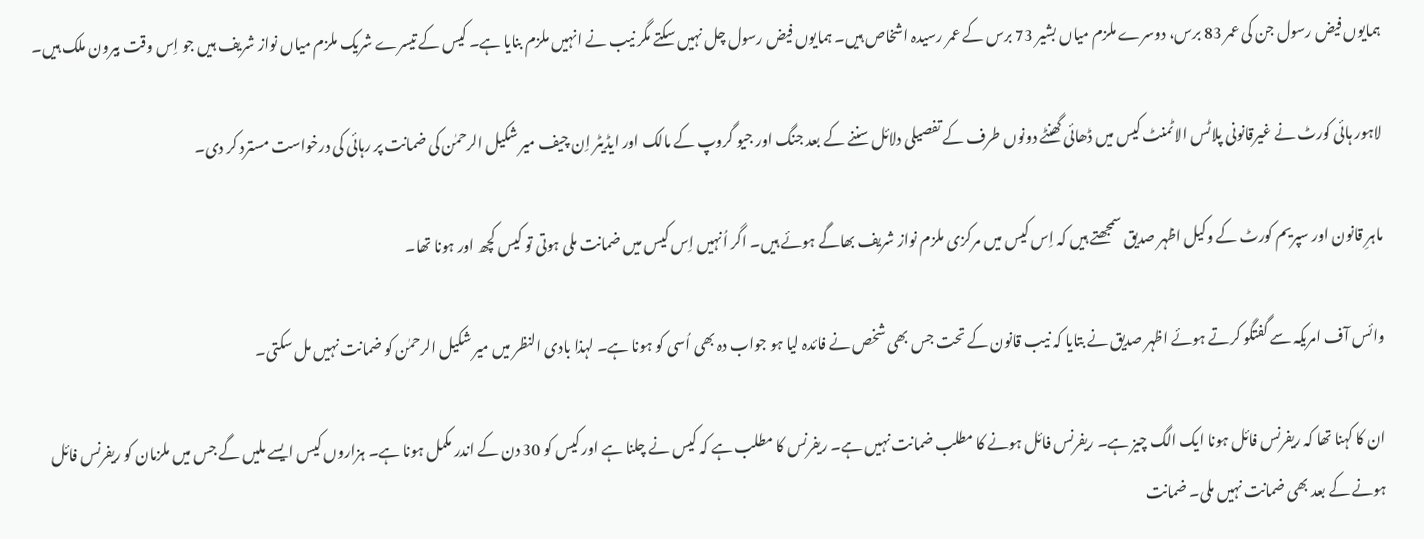ہمایوں فیض رسول جن کی عمر 83 برس، دوسرے ملزم میاں بشیر 73 برس کے عمر رسیدہ اشخاص ہیں۔ ہمایوں فیض رسول چل نہیں سکتے مگر نیب نے انہیں ملزم بنایا ہے۔ کیس کے تیسرے شریک ملزم میاں نواز شریف ہیں جو اِس وقت بیرون ملک ہیں۔

لاہور ہائی کورٹ نے غیرقانونی پلاٹس الاٹمنٹ کیس میں ڈھائی گھنٹے دونوں طرف کے تفصیلی دلائل سننے کے بعد جنگ اور جیو گروپ کے مالک اور ایڈیٹر اِن چیف میر شکیل الرحمٰن کی ضمانت پر رہائی کی درخواست مسترد کر دی۔

ماہرِ قانون اور سپریم کورٹ کے وکیل اظہر صدیق سمجھتے ہیں کہ اِس کیس میں مرکزی ملزم نواز شریف بھاگے ہوئے ہیں۔ اگر اُنہیں اِس کیس میں ضمانت ملی ہوتی تو کیس کچھ اور ہونا تھا۔

وائس آف امریکہ سے گفتگو کرتے ہوئے اظہر صدیق نے بتایا کہ نیب قانون کے تحت جس بھی شخص نے فائدہ لیا ہو جواب دہ بھی اُسی کو ہونا ہے۔ لہذا بادی النظر میں میر شکیل الرحمٰن کو ضمانت نہیں مل سکتی۔

ان کا کہنا تھا کہ ریفرنس فائل ہونا ایک الگ چیز ہے۔ ریفرنس فائل ہونے کا مطلب ضمانت نہیں ہے۔ ریفرنس کا مطلب ہے کہ کیس نے چلنا ہے اور کیس کو 30 دن کے اندر مکمل ہونا ہے۔ ہزاروں کیس ایسے ملیں گے جس میں ملزمان کو ریفرنس فائل ہونے کے بعد بھی ضمانت نہیں ملی۔ ضمانت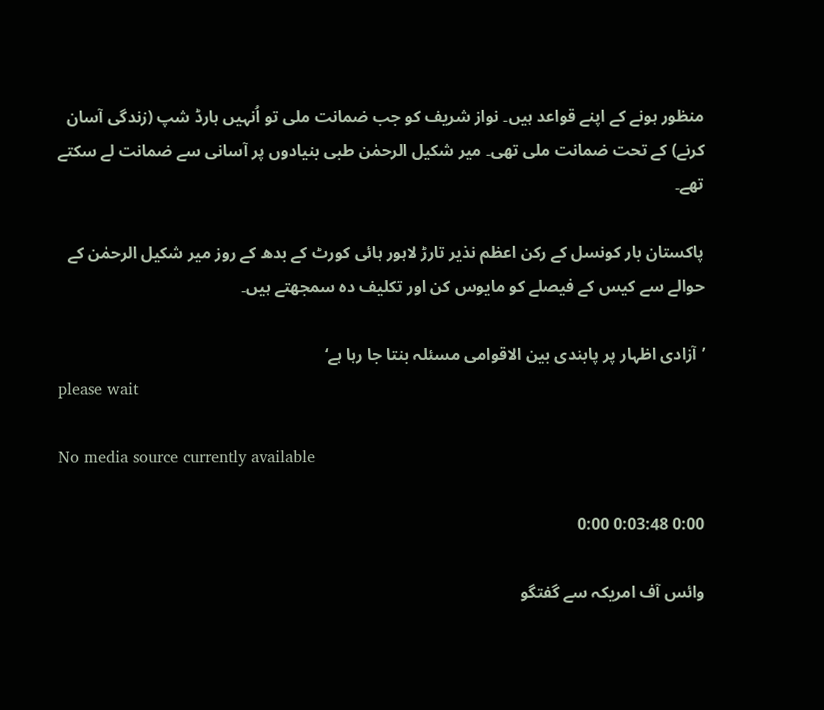منظور ہونے کے اپنے قواعد ہیں۔ نواز شریف کو جب ضمانت ملی تو اُنہیں ہارڈ شپ (زندگی آسان کرنے) کے تحت ضمانت ملی تھی۔ میر شکیل الرحمٰن طبی بنیادوں پر آسانی سے ضمانت لے سکتے تھے۔

پاکستان بار کونسل کے رکن اعظم نذیر تارڑ لاہور ہائی کورٹ کے بدھ کے روز میر شکیل الرحمٰن کے حوالے سے کیس کے فیصلے کو مایوس کن اور تکلیف دہ سمجھتے ہیں۔

’آزادی اظہار پر پابندی بین الاقوامی مسئلہ بنتا جا رہا ہے‘
please wait

No media source currently available

0:00 0:03:48 0:00

وائس آف امریکہ سے گفتگو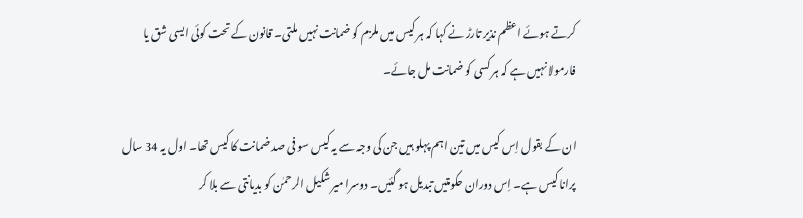کرتے ہوئے اعظم نذیر تارڑ نے کہا کہ ہر کیس میں ملزم کو ضمانت نہیں ملتی۔ قانون کے تحت کوئی ایسی شق یا فارمولا نہیں ہے کہ ہر کسی کو ضمانت مل جائے۔

ان کے بقول اِس کیس میں تین اہم پہلو ہیں جن کی وجہ سے یہ کیس سو فی صد ضمانت کا کیس تھا۔ اول یہ 34 سال پرانا کیس ہے۔ اِس دوران حکومتیں تبدیل ہو گئیں۔ دوسرا میر شکیل الرحمٰن کو بدیانتی سے بلا کر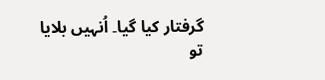گرفتار کیا گیا۔ اُنہیں بلایا تو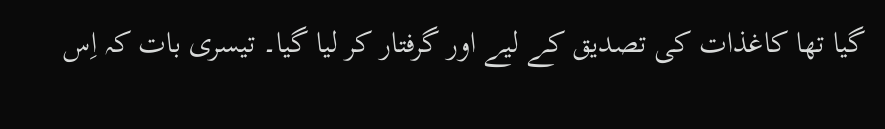گیا تھا کاغذات کی تصدیق کے لیے اور گرفتار کر لیا گیا۔ تیسری بات کہ اِس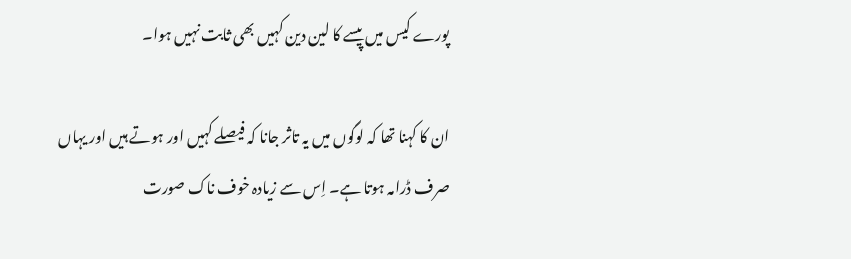پورے کیس میں پیسے کا لین دین کہیں بھی ثابت نہیں ہوا۔

ان کا کہنا تھا کہ لوگوں میں یہ تاثر جانا کہ فیصلے کہیں اور ہوتے ہیں اور یہاں صرف ڈرامہ ہوتا ہے۔ اِس سے زیادہ خوف ناک صورت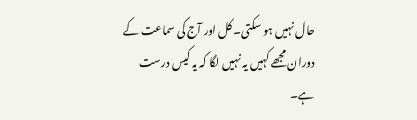حال نہیں ہو سکتی۔ کل اور آج کی سماعت کے دوران مجھے کہیں یہ نہیں لگا کہ یہ کیس درست ہے۔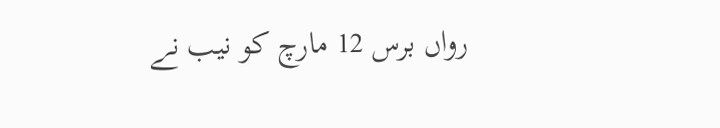رواں برس 12 مارچ کو نیب نے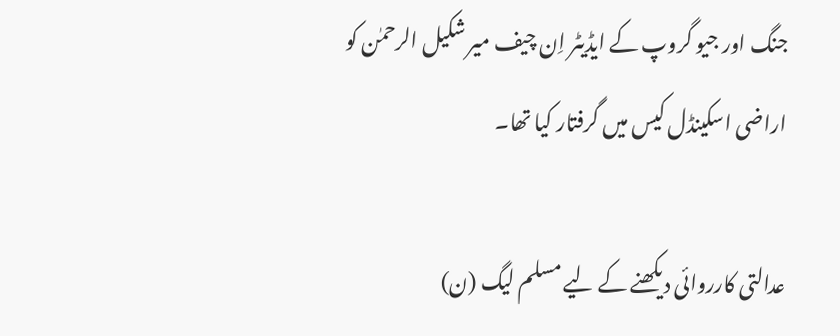جنگ اور جیو گروپ کے ایڈیٹر اِن چیف میر شکیل الرحمٰن کو اراضی اسکینڈل کیس میں گرفتار کیا تھا۔

عدالتی کارروائی دیکھنے کے لیے مسلم لیگ (ن)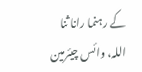کے رہنما رانا ثنا اللہ، وائس چیئرمین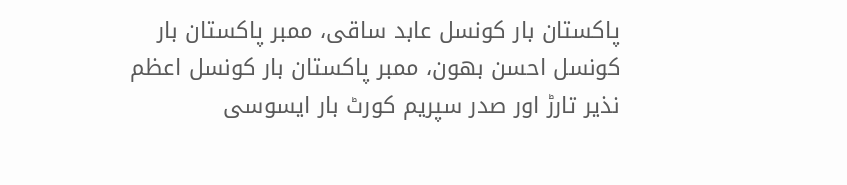پاکستان بار کونسل عابد ساقی، ممبر پاکستان بار کونسل احسن بھون، ممبر پاکستان بار کونسل اعظم نذیر تارڑ اور صدر سپریم کورٹ بار ایسوسی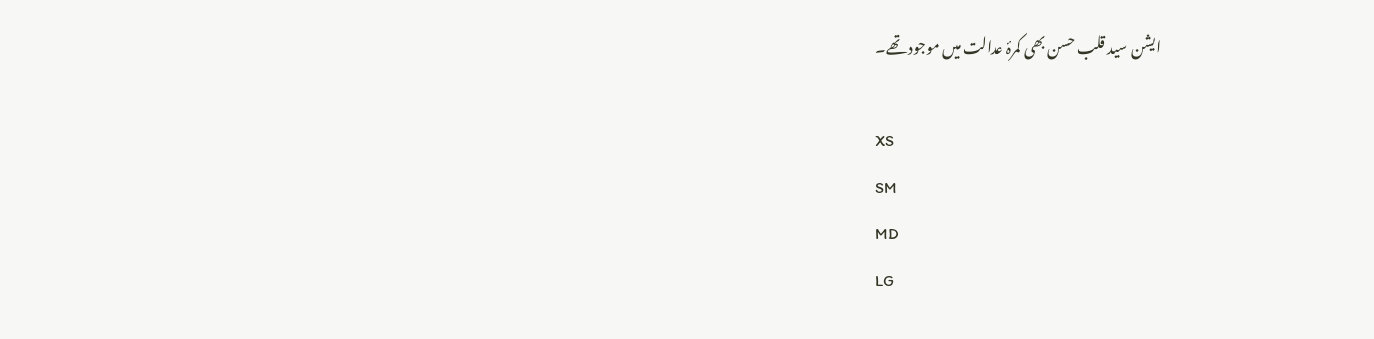ایشن سید قلب حسن بھی کمرۂ عدالت میں موجود تھے۔

XS
SM
MD
LG